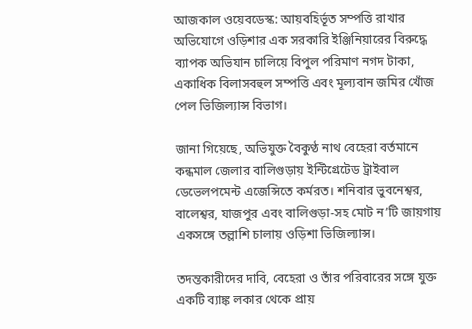আজকাল ওয়েবডেস্ক: আয়বহির্ভূত সম্পত্তি রাখার অভিযোগে ওড়িশার এক সরকারি ইঞ্জিনিয়ারের বিরুদ্ধে ব্যাপক অভিযান চালিয়ে বিপুল পরিমাণ নগদ টাকা, একাধিক বিলাসবহুল সম্পত্তি এবং মূল্যবান জমির খোঁজ পেল ভিজিল্যান্স বিভাগ।

জানা গিয়েছে, অভিযুক্ত বৈকুণ্ঠ নাথ বেহেরা বর্তমানে কন্ধমাল জেলার বালিগুড়ায় ইন্টিগ্রেটেড ট্রাইবাল ডেভেলপমেন্ট এজেন্সিতে কর্মরত। শনিবার ভুবনেশ্বর, বালেশ্বর, যাজপুর এবং বালিগুড়া-সহ মোট ন’টি জায়গায় একসঙ্গে তল্লাশি চালায় ওড়িশা ভিজিল্যান্স।

তদন্তকারীদের দাবি, বেহেরা ও তাঁর পরিবারের সঙ্গে যুক্ত একটি ব্যাঙ্ক লকার থেকে প্রায়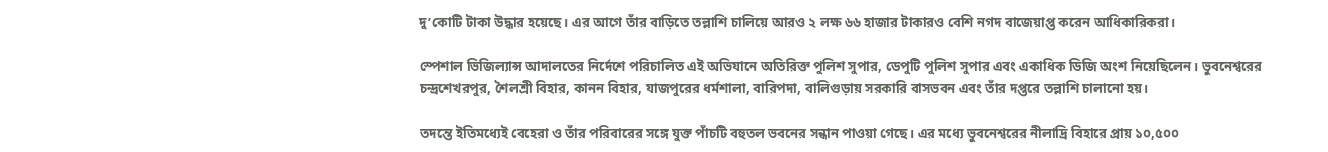দু’কোটি টাকা উদ্ধার হয়েছে। এর আগে তাঁর বাড়িতে তল্লাশি চালিয়ে আরও ২ লক্ষ ৬৬ হাজার টাকারও বেশি নগদ বাজেয়াপ্ত করেন আধিকারিকরা।

স্পেশাল ভিজিল্যান্স আদালতের নির্দেশে পরিচালিত এই অভিযানে অতিরিক্ত পুলিশ সুপার, ডেপুটি পুলিশ সুপার এবং একাধিক ডিজি অংশ নিয়েছিলেন। ভুবনেশ্বরের চন্দ্রশেখরপুর, শৈলশ্রী বিহার, কানন বিহার, যাজপুরের ধর্মশালা, বারিপদা, বালিগুড়ায় সরকারি বাসভবন এবং তাঁর দপ্তরে তল্লাশি চালানো হয়।

তদন্তে ইতিমধ্যেই বেহেরা ও তাঁর পরিবারের সঙ্গে যুক্ত পাঁচটি বহুতল ভবনের সন্ধান পাওয়া গেছে। এর মধ্যে ভুবনেশ্বরের নীলাদ্রি বিহারে প্রায় ১০,৫০০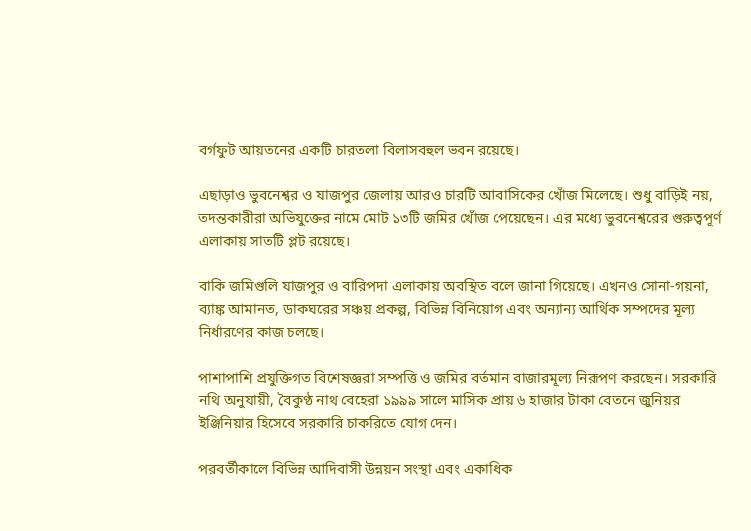বর্গফুট আয়তনের একটি চারতলা বিলাসবহুল ভবন রয়েছে।

এছাড়াও ভুবনেশ্বর ও যাজপুর জেলায় আরও চারটি আবাসিকের খোঁজ মিলেছে। শুধু বাড়িই নয়, তদন্তকারীরা অভিযুক্তের নামে মোট ১৩টি জমির খোঁজ পেয়েছেন। এর মধ্যে ভুবনেশ্বরের গুরুত্বপূর্ণ এলাকায় সাতটি প্লট রয়েছে।

বাকি জমিগুলি যাজপুর ও বারিপদা এলাকায় অবস্থিত বলে জানা গিয়েছে। এখনও সোনা-গয়না, ব্যাঙ্ক আমানত, ডাকঘরের সঞ্চয় প্রকল্প, বিভিন্ন বিনিয়োগ এবং অন্যান্য আর্থিক সম্পদের মূল্য নির্ধারণের কাজ চলছে।

পাশাপাশি প্রযুক্তিগত বিশেষজ্ঞরা সম্পত্তি ও জমির বর্তমান বাজারমূল্য নিরূপণ করছেন। সরকারি নথি অনুযায়ী, বৈকুণ্ঠ নাথ বেহেরা ১৯৯৯ সালে মাসিক প্রায় ৬ হাজার টাকা বেতনে জুনিয়র ইঞ্জিনিয়ার হিসেবে সরকারি চাকরিতে যোগ দেন।

পরবর্তীকালে বিভিন্ন আদিবাসী উন্নয়ন সংস্থা এবং একাধিক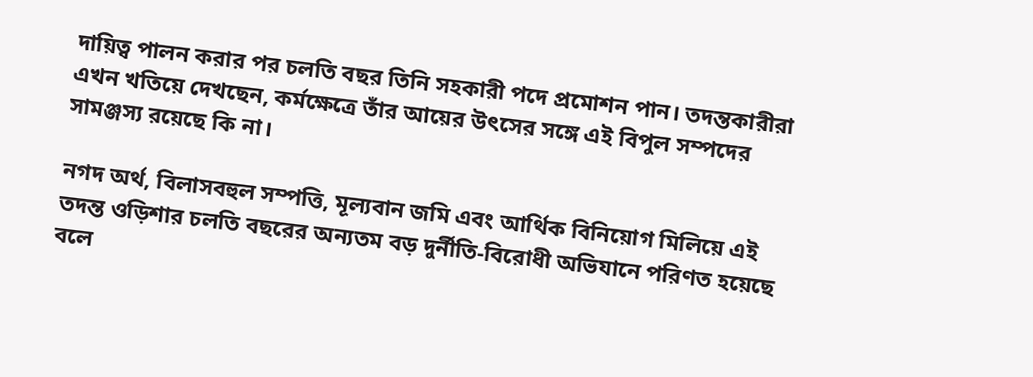দায়িত্ব পালন করার পর চলতি বছর তিনি সহকারী পদে প্রমোশন পান। তদন্তকারীরা এখন খতিয়ে দেখছেন, কর্মক্ষেত্রে তাঁর আয়ের উৎসের সঙ্গে এই বিপুল সম্পদের সামঞ্জস্য রয়েছে কি না।

নগদ অর্থ, বিলাসবহুল সম্পত্তি, মূল্যবান জমি এবং আর্থিক বিনিয়োগ মিলিয়ে এই তদন্ত ওড়িশার চলতি বছরের অন্যতম বড় দুর্নীতি-বিরোধী অভিযানে পরিণত হয়েছে বলে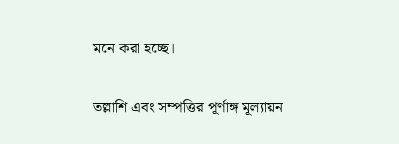মনে করা হচ্ছে।

তল্লাশি এবং সম্পত্তির পূর্ণাঙ্গ মূল্যায়ন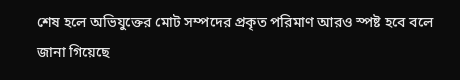শেষ হলে অভিযুক্তের মোট সম্পদের প্রকৃত পরিমাণ আরও স্পষ্ট হবে বলে জানা গিয়েছে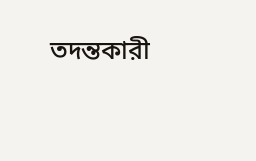তদন্তকারী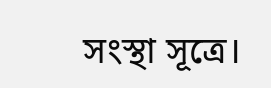সংস্থা সূত্রে।